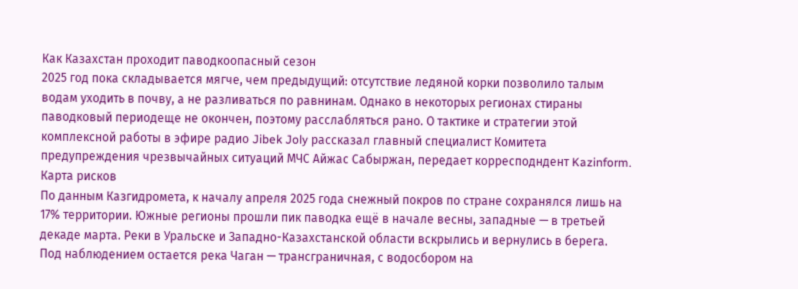Как Казахстан проходит паводкоопасный сезон
2025 год пока складывается мягче, чем предыдущий: отсутствие ледяной корки позволило талым водам уходить в почву, а не разливаться по равнинам. Однако в некоторых регионах стираны паводковый периодеще не окончен, поэтому расслабляться рано. О тактике и стратегии этой комплексной работы в эфире радио Jibek Joly рассказал главный специалист Комитета предупреждения чрезвычайных ситуаций МЧС Айжас Сабыржан, передает корресподндент Kazinform.
Карта рисков
По данным Казгидромета, к началу апреля 2025 года снежный покров по стране сохранялся лишь на 17% территории. Южные регионы прошли пик паводка ещё в начале весны, западные — в третьей декаде марта. Реки в Уральске и Западно-Казахстанской области вскрылись и вернулись в берега. Под наблюдением остается река Чаган — трансграничная, с водосбором на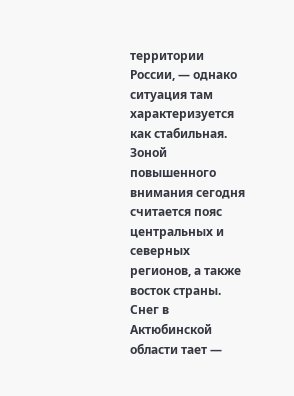территории России, — однако ситуация там характеризуется как стабильная.
Зоной повышенного внимания сегодня считается пояс центральных и северных регионов, а также восток страны. Снег в Актюбинской области тает —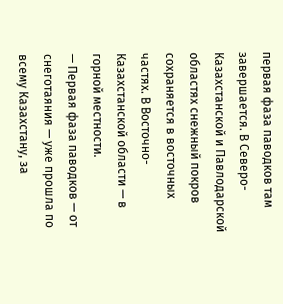первая фаза паводков там завершается. В Северо-Казахстанской и Павлодарской областях снежный покров сохраняется в восточных частях. В Восточно-Казахстанской области — в горной местности.
— Первая фаза паводков — от снеготаяния — уже прошла по всему Казахстану, за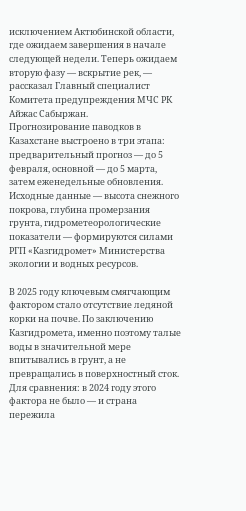исключением Актюбинской области, где ожидаем завершения в начале следующей недели. Теперь ожидаем вторую фазу — вскрытие рек, — рассказал Главный специалист Комитета предупреждения МЧС РК Айжас Сабыржан.
Прогнозирование паводков в Казахстане выстроено в три этапа: предварительный прогноз — до 5 февраля, основной — до 5 марта, затем еженедельные обновления. Исходные данные — высота снежного покрова, глубина промерзания грунта, гидрометеорологические показатели — формируются силами РГП «Казгидромет» Министерства экологии и водных ресурсов.

В 2025 году ключевым смягчающим фактором стало отсутствие ледяной корки на почве. По заключению Казгидромета, именно поэтому талые воды в значительной мере впитывались в грунт, а не превращались в поверхностный сток. Для сравнения: в 2024 году этого фактора не было — и страна пережила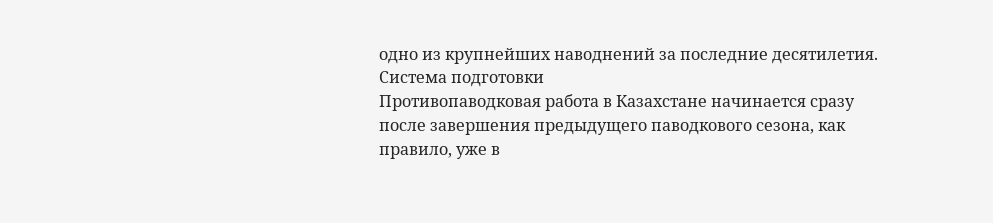одно из крупнейших наводнений за последние десятилетия.
Система подготовки
Противопаводковая работа в Казахстане начинается сразу после завершения предыдущего паводкового сезона, как правило, уже в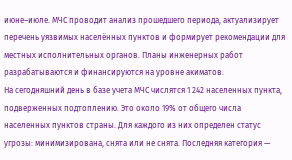июне–июле. МЧС проводит анализ прошедшего периода, актуализирует перечень уязвимых населённых пунктов и формирует рекомендации для местных исполнительных органов. Планы инженерных работ разрабатываются и финансируются на уровне акиматов.
На сегодняшний день в базе учета МЧС числятся 1 242 населенных пункта, подверженных подтоплению. Это около 19% от общего числа населенных пунктов страны. Для каждого из них определен статус угрозы: минимизирована, снята или не снята. Последняя категория —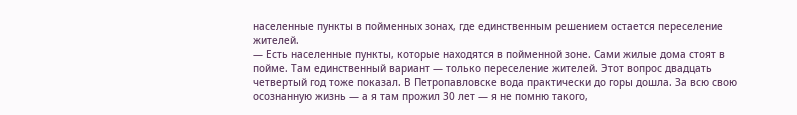населенные пункты в пойменных зонах, где единственным решением остается переселение жителей.
— Есть населенные пункты, которые находятся в пойменной зоне. Сами жилые дома стоят в пойме. Там единственный вариант — только переселение жителей. Этот вопрос двадцать четвертый год тоже показал. В Петропавловске вода практически до горы дошла. За всю свою осознанную жизнь — а я там прожил 30 лет — я не помню такого,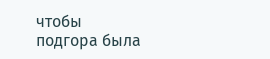чтобы подгора была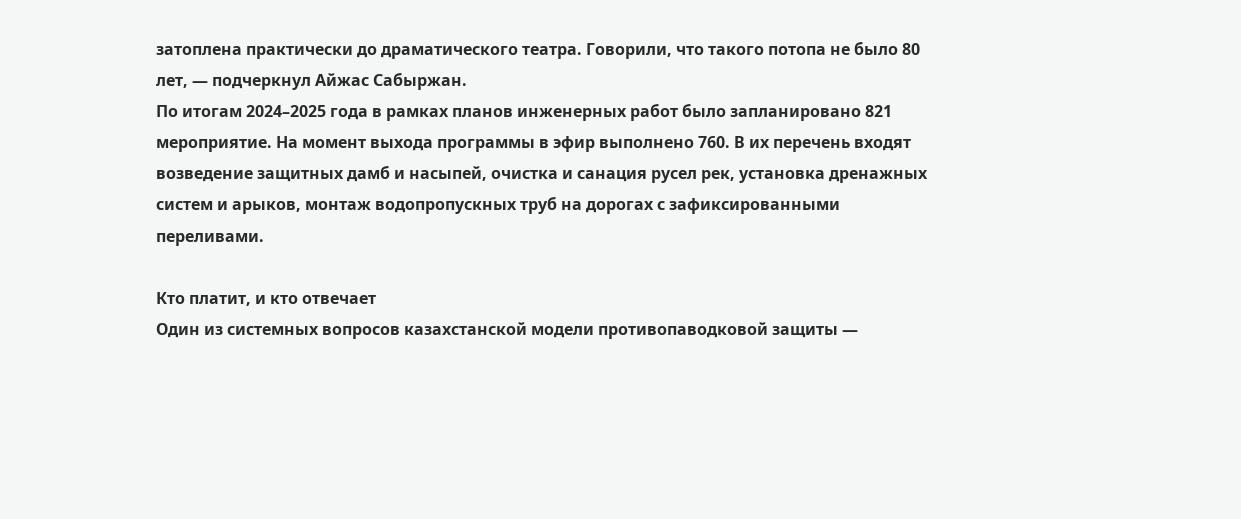затоплена практически до драматического театра. Говорили, что такого потопа не было 80 лет, — подчеркнул Айжас Сабыржан.
По итогам 2024–2025 года в рамках планов инженерных работ было запланировано 821 мероприятие. На момент выхода программы в эфир выполнено 760. В их перечень входят возведение защитных дамб и насыпей, очистка и санация русел рек, установка дренажных систем и арыков, монтаж водопропускных труб на дорогах с зафиксированными переливами.

Кто платит, и кто отвечает
Один из системных вопросов казахстанской модели противопаводковой защиты —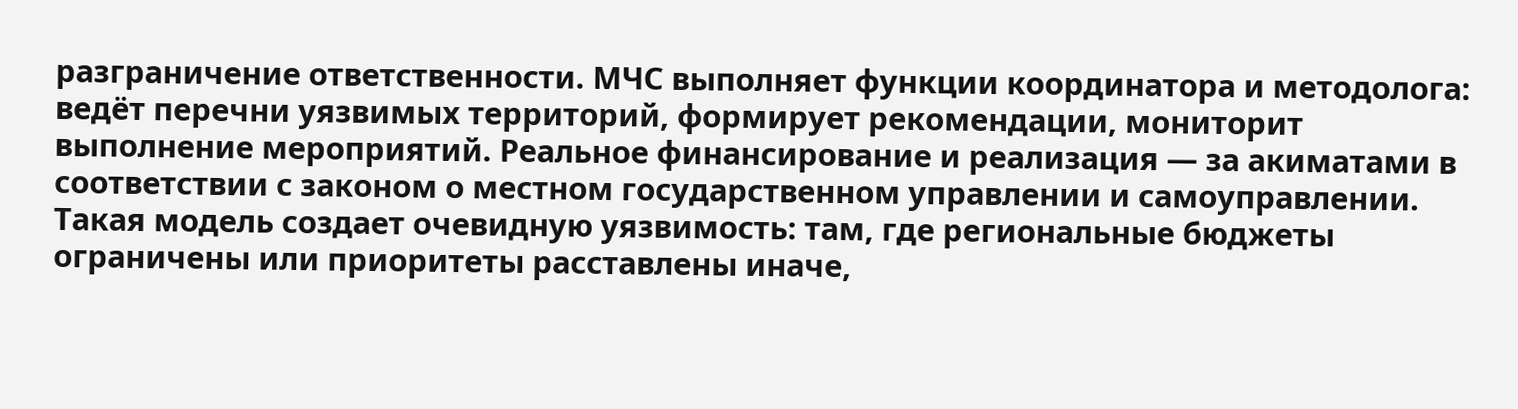разграничение ответственности. МЧС выполняет функции координатора и методолога: ведёт перечни уязвимых территорий, формирует рекомендации, мониторит выполнение мероприятий. Реальное финансирование и реализация — за акиматами в соответствии с законом о местном государственном управлении и самоуправлении.
Такая модель создает очевидную уязвимость: там, где региональные бюджеты ограничены или приоритеты расставлены иначе,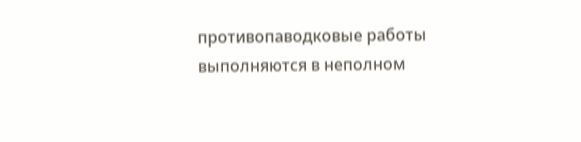противопаводковые работы выполняются в неполном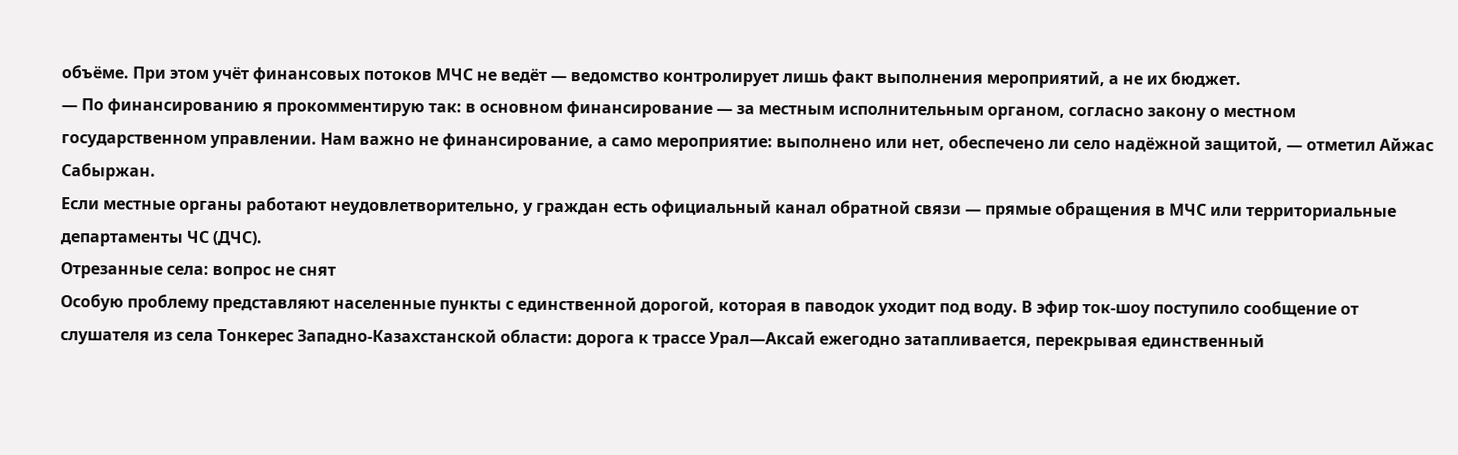объёме. При этом учёт финансовых потоков МЧС не ведёт — ведомство контролирует лишь факт выполнения мероприятий, а не их бюджет.
— По финансированию я прокомментирую так: в основном финансирование — за местным исполнительным органом, согласно закону о местном государственном управлении. Нам важно не финансирование, а само мероприятие: выполнено или нет, обеспечено ли село надёжной защитой, — отметил Айжас Сабыржан.
Если местные органы работают неудовлетворительно, у граждан есть официальный канал обратной связи — прямые обращения в МЧС или территориальные департаменты ЧС (ДЧС).
Отрезанные села: вопрос не снят
Особую проблему представляют населенные пункты с единственной дорогой, которая в паводок уходит под воду. В эфир ток-шоу поступило сообщение от слушателя из села Тонкерес Западно-Казахстанской области: дорога к трассе Урал—Аксай ежегодно затапливается, перекрывая единственный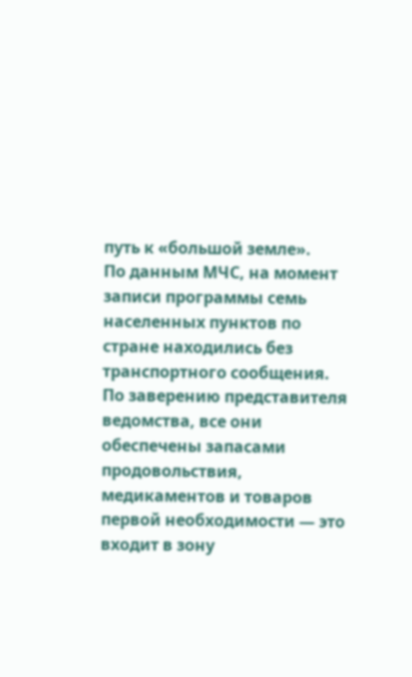путь к «большой земле».
По данным МЧС, на момент записи программы семь населенных пунктов по стране находились без транспортного сообщения. По заверению представителя ведомства, все они обеспечены запасами продовольствия, медикаментов и товаров первой необходимости — это входит в зону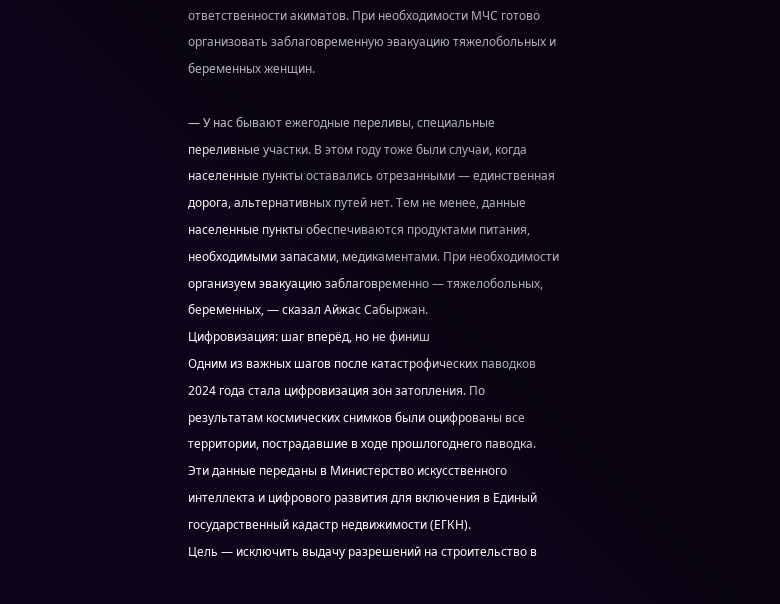ответственности акиматов. При необходимости МЧС готово организовать заблаговременную эвакуацию тяжелобольных и беременных женщин.

— У нас бывают ежегодные переливы, специальные переливные участки. В этом году тоже были случаи, когда населенные пункты оставались отрезанными — единственная дорога, альтернативных путей нет. Тем не менее, данные населенные пункты обеспечиваются продуктами питания, необходимыми запасами, медикаментами. При необходимости организуем эвакуацию заблаговременно — тяжелобольных, беременных, — сказал Айжас Сабыржан.
Цифровизация: шаг вперёд, но не финиш
Одним из важных шагов после катастрофических паводков 2024 года стала цифровизация зон затопления. По результатам космических снимков были оцифрованы все территории, пострадавшие в ходе прошлогоднего паводка. Эти данные переданы в Министерство искусственного интеллекта и цифрового развития для включения в Единый государственный кадастр недвижимости (ЕГКН).
Цель — исключить выдачу разрешений на строительство в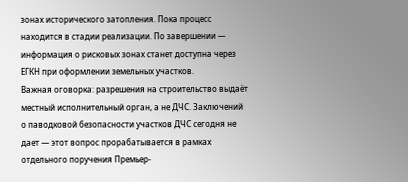зонах исторического затопления. Пока процесс находится в стадии реализации. По завершении — информация о рисковых зонах станет доступна через ЕГКН при оформлении земельных участков.
Важная оговорка: разрешения на строительство выдаёт местный исполнительный орган, а не ДЧС. Заключений о паводковой безопасности участков ДЧС сегодня не дает — этот вопрос прорабатывается в рамках отдельного поручения Премьер-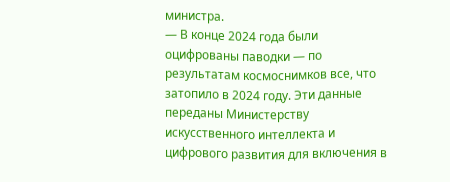министра.
— В конце 2024 года были оцифрованы паводки — по результатам космоснимков все, что затопило в 2024 году. Эти данные переданы Министерству искусственного интеллекта и цифрового развития для включения в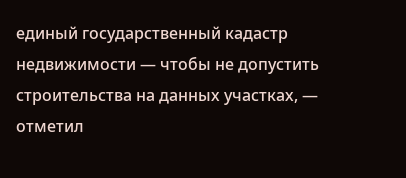единый государственный кадастр недвижимости — чтобы не допустить строительства на данных участках, — отметил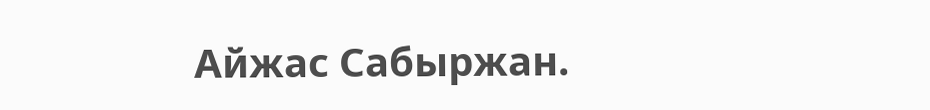Айжас Сабыржан.